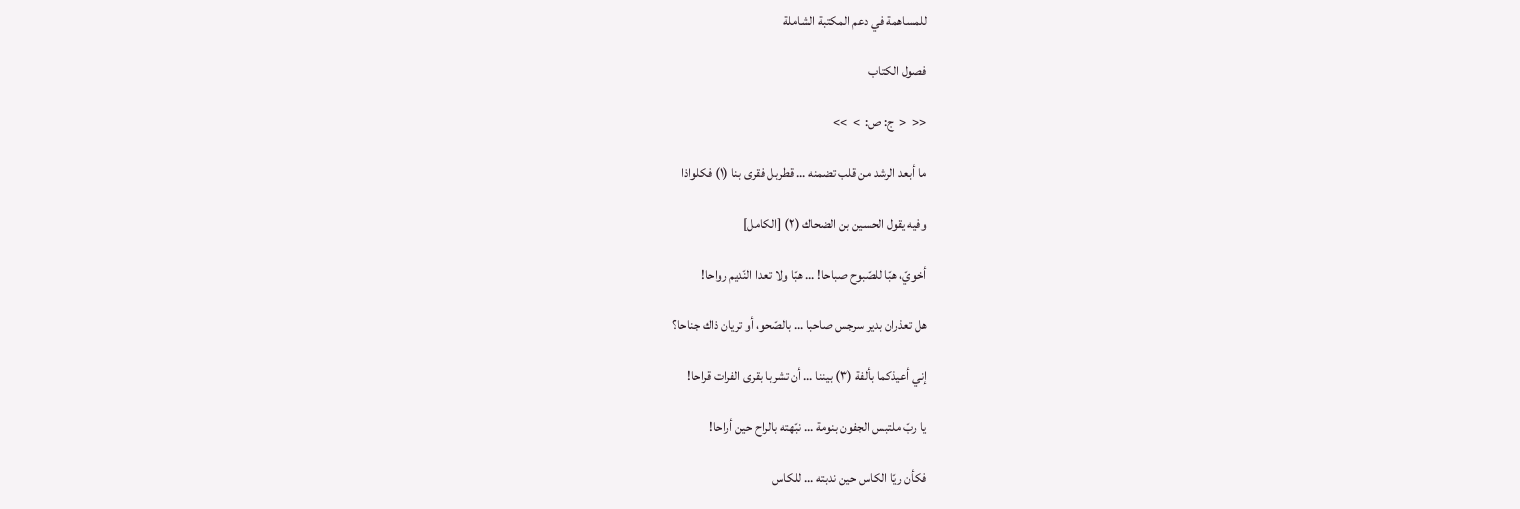للمساهمة في دعم المكتبة الشاملة

فصول الكتاب

<<  <  ج: ص:  >  >>

ما أبعد الرشد من قلب تضمنه … قطربل فقرى بنا (١) فكلواذا

وفيه يقول الحسين بن الضحاك (٢) [الكامل]

أخويّ، هبّا للصّبوح صباحا! … هبّا ولا تعدا النّديم رواحا!

هل تعذران بدير سرجس صاحبا … بالصّحو، أو تريان ذاك جناحا؟

إني أعيذكما بألفة (٣) بيننا … أن تشربا بقرى الفرات قراحا!

يا ربّ ملتبس الجفون بنومة … نبّهته بالراح حين أراحا!

فكأن ريّا الكاس حين ندبته … للكاس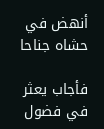أنهض في حشاه جناحا

فأجاب يعثر في فضول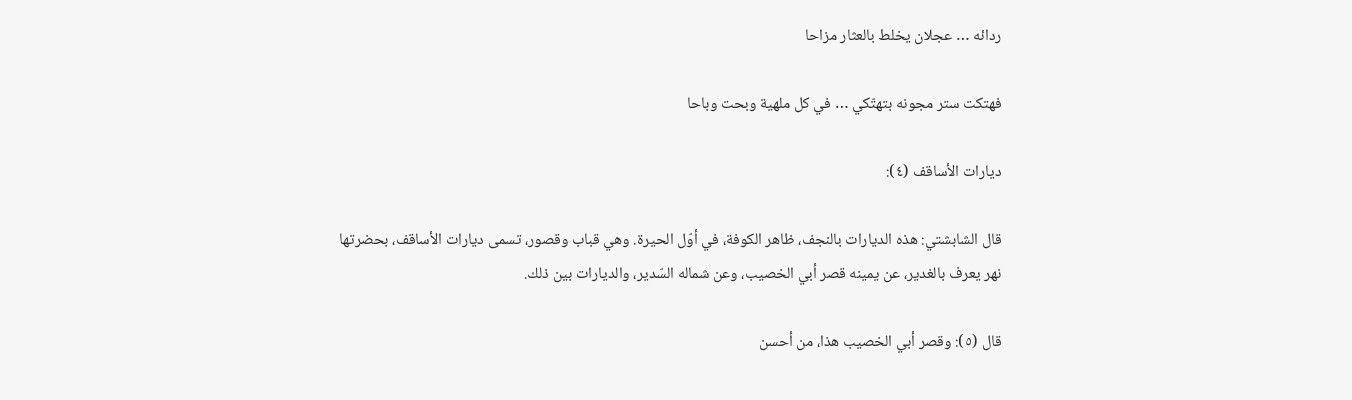ردائه … عجلان يخلط بالعثار مزاحا

فهتكت ستر مجونه بتهتّكي … في كل ملهية وبحت وباحا

ديارات الأساقف (٤):

قال الشابشتي: هذه الديارات بالنجف، ظاهر الكوفة، في أوّل الحيرة. وهي قباب وقصور، تسمى ديارات الأساقف، بحضرتها نهر يعرف بالغدير، عن يمينه قصر أبي الخصيب، وعن شماله السّدير، والديارات بين ذلك.

قال (٥): وقصر أبي الخصيب هذا، من أحسن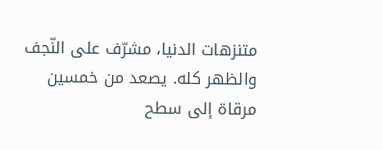متنزهات الدنيا، مشرّف على النّجف والظهر كله. يصعد من خمسين مرقاة إلى سطح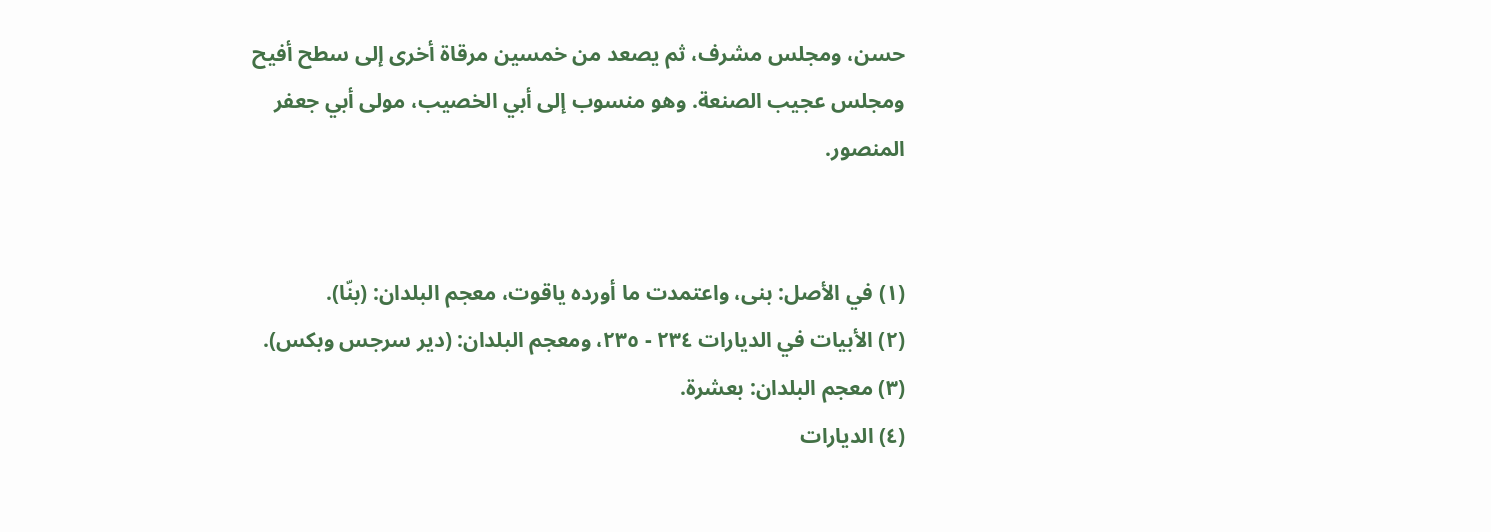حسن، ومجلس مشرف، ثم يصعد من خمسين مرقاة أخرى إلى سطح أفيح ومجلس عجيب الصنعة. وهو منسوب إلى أبي الخصيب، مولى أبي جعفر المنصور.


(١) في الأصل: بنى، واعتمدت ما أورده ياقوت، معجم البلدان: (بنّا).
(٢) الأبيات في الديارات ٢٣٤ - ٢٣٥، ومعجم البلدان: (دير سرجس وبكس).
(٣) معجم البلدان: بعشرة.
(٤) الديارات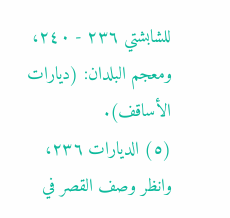للشابشتي ٢٣٦ - ٢٤٠، ومعجم البلدان: (ديارات الأساقف).
(٥) الديارات ٢٣٦، وانظر وصف القصر في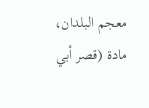معجم البلدان، مادة (قصر أبي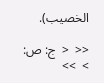الخصيب).

<<  <  ج: ص:  >  >>